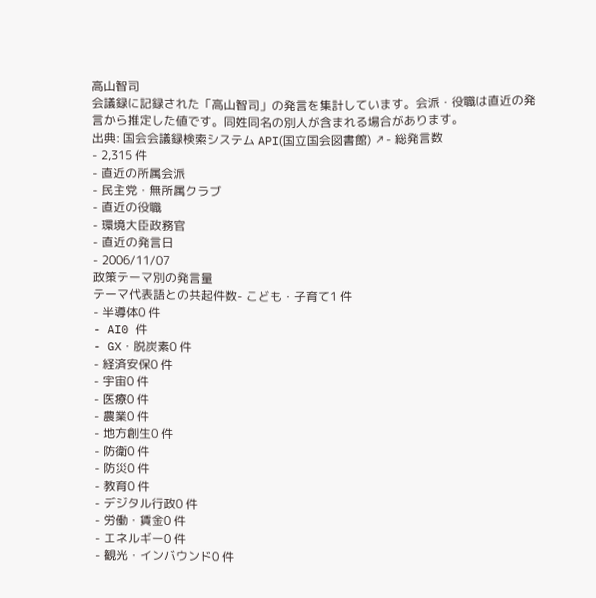高山智司
会議録に記録された「高山智司」の発言を集計しています。会派・役職は直近の発言から推定した値です。同姓同名の別人が含まれる場合があります。
出典: 国会会議録検索システム API(国立国会図書館) ↗- 総発言数
- 2,315 件
- 直近の所属会派
- 民主党・無所属クラブ
- 直近の役職
- 環境大臣政務官
- 直近の発言日
- 2006/11/07
政策テーマ別の発言量
テーマ代表語との共起件数- こども・子育て1 件
- 半導体0 件
- AI0 件
- GX・脱炭素0 件
- 経済安保0 件
- 宇宙0 件
- 医療0 件
- 農業0 件
- 地方創生0 件
- 防衛0 件
- 防災0 件
- 教育0 件
- デジタル行政0 件
- 労働・賃金0 件
- エネルギー0 件
- 観光・インバウンド0 件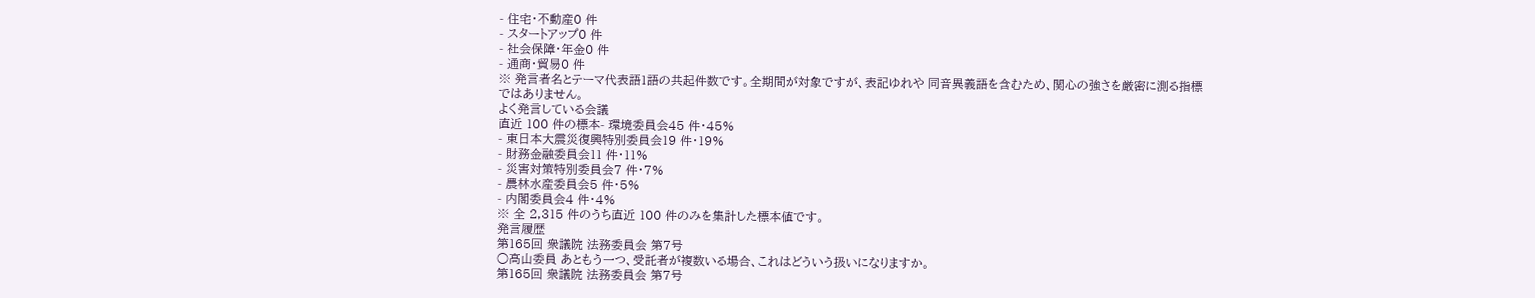- 住宅・不動産0 件
- スタートアップ0 件
- 社会保障・年金0 件
- 通商・貿易0 件
※ 発言者名とテーマ代表語1語の共起件数です。全期間が対象ですが、表記ゆれや 同音異義語を含むため、関心の強さを厳密に測る指標ではありません。
よく発言している会議
直近 100 件の標本- 環境委員会45 件・45%
- 東日本大震災復興特別委員会19 件・19%
- 財務金融委員会11 件・11%
- 災害対策特別委員会7 件・7%
- 農林水産委員会5 件・5%
- 内閣委員会4 件・4%
※ 全 2,315 件のうち直近 100 件のみを集計した標本値です。
発言履歴
第165回 衆議院 法務委員会 第7号
○高山委員 あともう一つ、受託者が複数いる場合、これはどういう扱いになりますか。
第165回 衆議院 法務委員会 第7号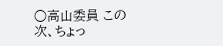○高山委員 この次、ちょっ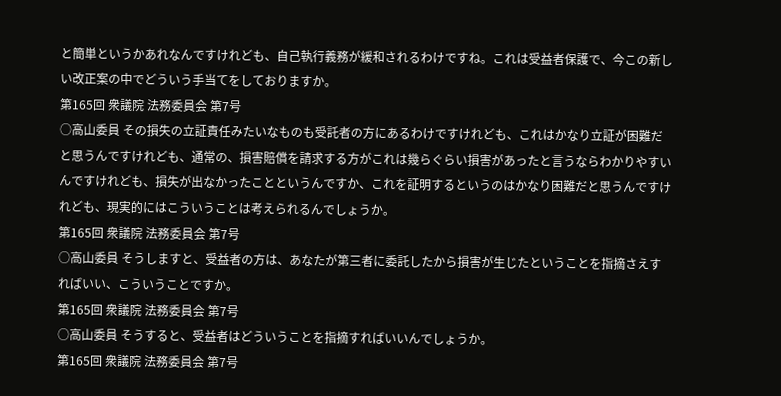と簡単というかあれなんですけれども、自己執行義務が緩和されるわけですね。これは受益者保護で、今この新しい改正案の中でどういう手当てをしておりますか。
第165回 衆議院 法務委員会 第7号
○高山委員 その損失の立証責任みたいなものも受託者の方にあるわけですけれども、これはかなり立証が困難だと思うんですけれども、通常の、損害賠償を請求する方がこれは幾らぐらい損害があったと言うならわかりやすいんですけれども、損失が出なかったことというんですか、これを証明するというのはかなり困難だと思うんですけれども、現実的にはこういうことは考えられるんでしょうか。
第165回 衆議院 法務委員会 第7号
○高山委員 そうしますと、受益者の方は、あなたが第三者に委託したから損害が生じたということを指摘さえすればいい、こういうことですか。
第165回 衆議院 法務委員会 第7号
○高山委員 そうすると、受益者はどういうことを指摘すればいいんでしょうか。
第165回 衆議院 法務委員会 第7号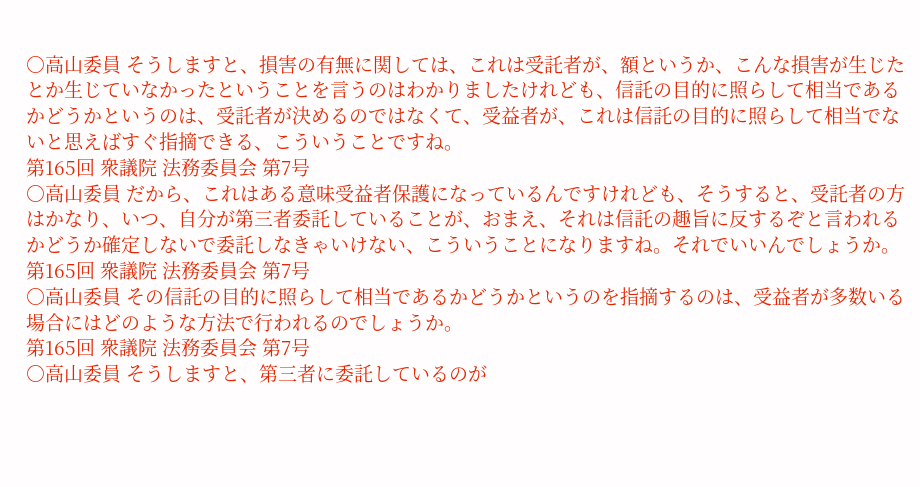○高山委員 そうしますと、損害の有無に関しては、これは受託者が、額というか、こんな損害が生じたとか生じていなかったということを言うのはわかりましたけれども、信託の目的に照らして相当であるかどうかというのは、受託者が決めるのではなくて、受益者が、これは信託の目的に照らして相当でないと思えばすぐ指摘できる、こういうことですね。
第165回 衆議院 法務委員会 第7号
○高山委員 だから、これはある意味受益者保護になっているんですけれども、そうすると、受託者の方はかなり、いつ、自分が第三者委託していることが、おまえ、それは信託の趣旨に反するぞと言われるかどうか確定しないで委託しなきゃいけない、こういうことになりますね。それでいいんでしょうか。
第165回 衆議院 法務委員会 第7号
○高山委員 その信託の目的に照らして相当であるかどうかというのを指摘するのは、受益者が多数いる場合にはどのような方法で行われるのでしょうか。
第165回 衆議院 法務委員会 第7号
○高山委員 そうしますと、第三者に委託しているのが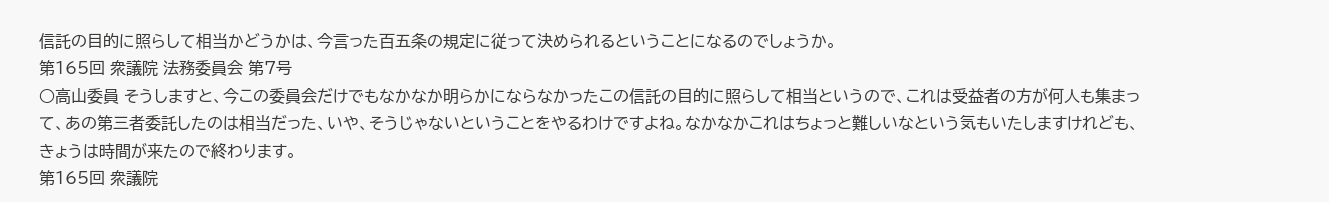信託の目的に照らして相当かどうかは、今言った百五条の規定に従って決められるということになるのでしょうか。
第165回 衆議院 法務委員会 第7号
○高山委員 そうしますと、今この委員会だけでもなかなか明らかにならなかったこの信託の目的に照らして相当というので、これは受益者の方が何人も集まって、あの第三者委託したのは相当だった、いや、そうじゃないということをやるわけですよね。なかなかこれはちょっと難しいなという気もいたしますけれども、きょうは時間が来たので終わります。
第165回 衆議院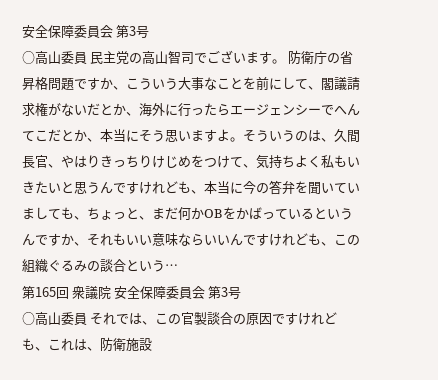安全保障委員会 第3号
○高山委員 民主党の高山智司でございます。 防衛庁の省昇格問題ですか、こういう大事なことを前にして、閣議請求権がないだとか、海外に行ったらエージェンシーでへんてこだとか、本当にそう思いますよ。そういうのは、久間長官、やはりきっちりけじめをつけて、気持ちよく私もいきたいと思うんですけれども、本当に今の答弁を聞いていましても、ちょっと、まだ何かOBをかばっているというんですか、それもいい意味ならいいんですけれども、この組織ぐるみの談合という…
第165回 衆議院 安全保障委員会 第3号
○高山委員 それでは、この官製談合の原因ですけれども、これは、防衛施設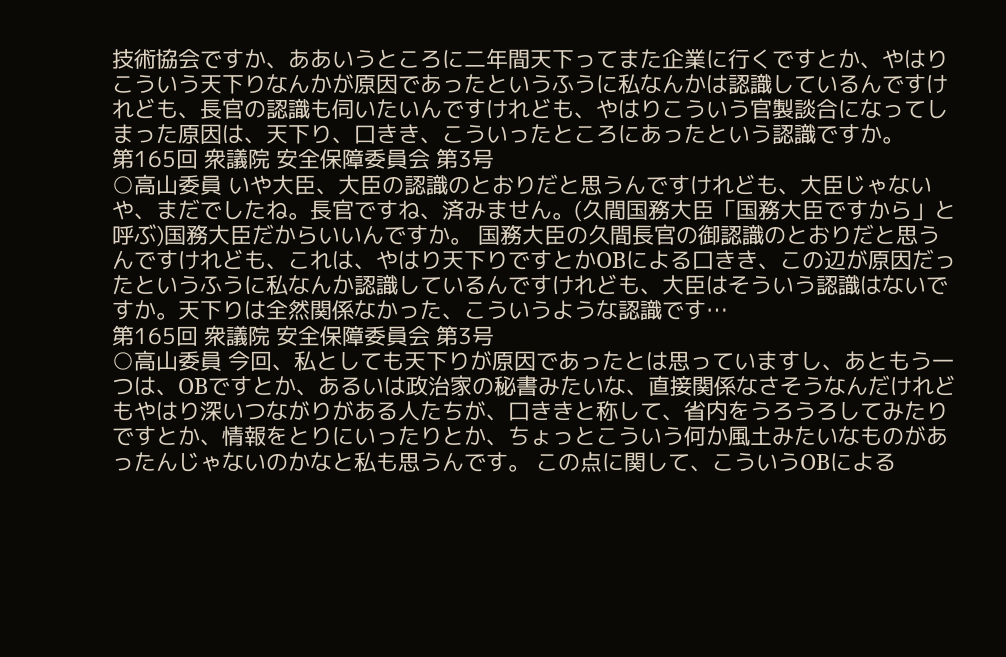技術協会ですか、ああいうところに二年間天下ってまた企業に行くですとか、やはりこういう天下りなんかが原因であったというふうに私なんかは認識しているんですけれども、長官の認識も伺いたいんですけれども、やはりこういう官製談合になってしまった原因は、天下り、口きき、こういったところにあったという認識ですか。
第165回 衆議院 安全保障委員会 第3号
○高山委員 いや大臣、大臣の認識のとおりだと思うんですけれども、大臣じゃないや、まだでしたね。長官ですね、済みません。(久間国務大臣「国務大臣ですから」と呼ぶ)国務大臣だからいいんですか。 国務大臣の久間長官の御認識のとおりだと思うんですけれども、これは、やはり天下りですとかOBによる口きき、この辺が原因だったというふうに私なんか認識しているんですけれども、大臣はそういう認識はないですか。天下りは全然関係なかった、こういうような認識です…
第165回 衆議院 安全保障委員会 第3号
○高山委員 今回、私としても天下りが原因であったとは思っていますし、あともう一つは、OBですとか、あるいは政治家の秘書みたいな、直接関係なさそうなんだけれどもやはり深いつながりがある人たちが、口ききと称して、省内をうろうろしてみたりですとか、情報をとりにいったりとか、ちょっとこういう何か風土みたいなものがあったんじゃないのかなと私も思うんです。 この点に関して、こういうOBによる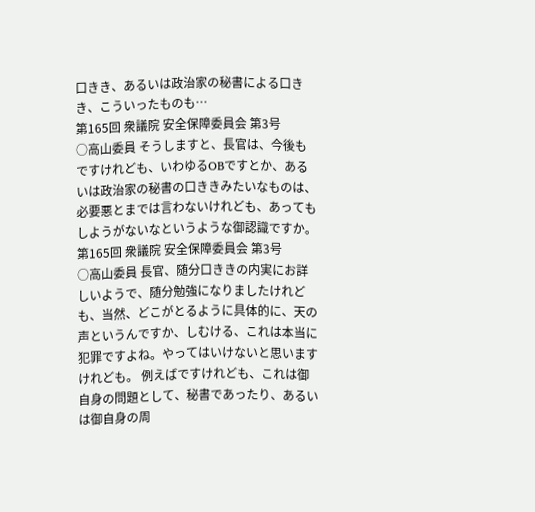口きき、あるいは政治家の秘書による口きき、こういったものも…
第165回 衆議院 安全保障委員会 第3号
○高山委員 そうしますと、長官は、今後もですけれども、いわゆるOBですとか、あるいは政治家の秘書の口ききみたいなものは、必要悪とまでは言わないけれども、あってもしようがないなというような御認識ですか。
第165回 衆議院 安全保障委員会 第3号
○高山委員 長官、随分口ききの内実にお詳しいようで、随分勉強になりましたけれども、当然、どこがとるように具体的に、天の声というんですか、しむける、これは本当に犯罪ですよね。やってはいけないと思いますけれども。 例えばですけれども、これは御自身の問題として、秘書であったり、あるいは御自身の周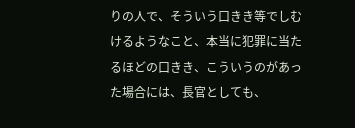りの人で、そういう口きき等でしむけるようなこと、本当に犯罪に当たるほどの口きき、こういうのがあった場合には、長官としても、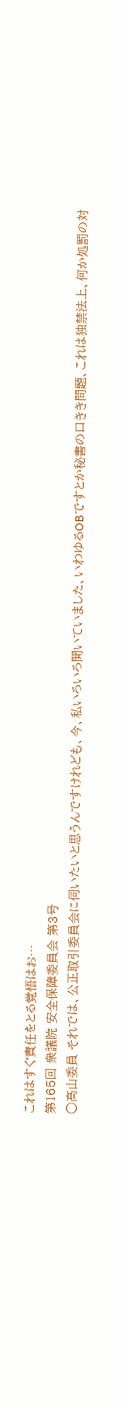これはすぐ責任をとる覚悟はお…
第165回 衆議院 安全保障委員会 第3号
○高山委員 それでは、公正取引委員会に伺いたいと思うんですけれども、今、私いろいろ聞いていました、いわゆるOBですとか秘書の口きき問題、これは独禁法上、何か処罰の対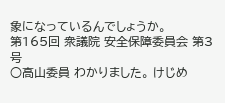象になっているんでしょうか。
第165回 衆議院 安全保障委員会 第3号
○高山委員 わかりました。 けじめ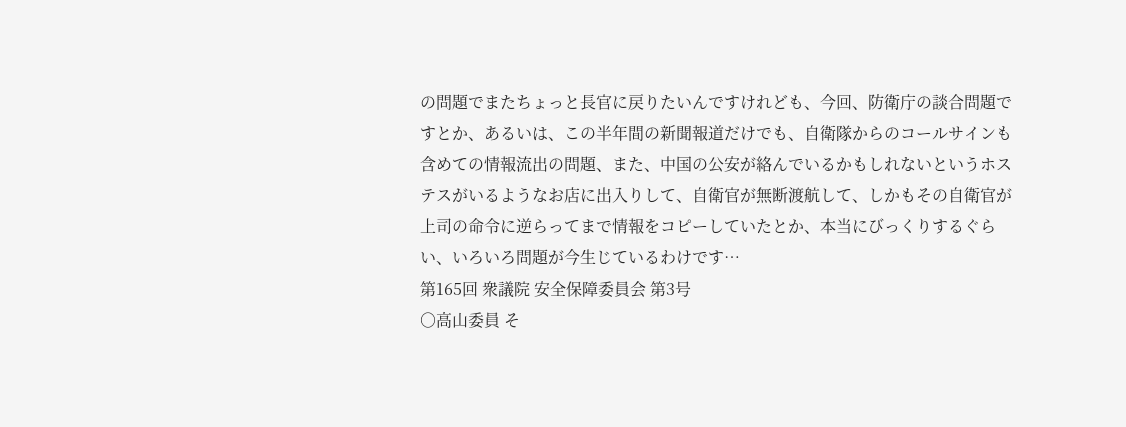の問題でまたちょっと長官に戻りたいんですけれども、今回、防衛庁の談合問題ですとか、あるいは、この半年間の新聞報道だけでも、自衛隊からのコールサインも含めての情報流出の問題、また、中国の公安が絡んでいるかもしれないというホステスがいるようなお店に出入りして、自衛官が無断渡航して、しかもその自衛官が上司の命令に逆らってまで情報をコピーしていたとか、本当にびっくりするぐらい、いろいろ問題が今生じているわけです…
第165回 衆議院 安全保障委員会 第3号
○高山委員 そ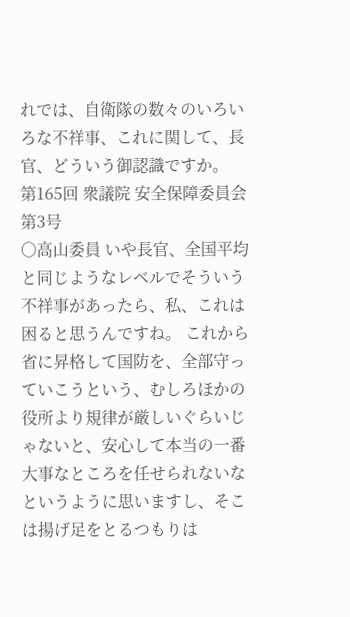れでは、自衛隊の数々のいろいろな不祥事、これに関して、長官、どういう御認識ですか。
第165回 衆議院 安全保障委員会 第3号
○高山委員 いや長官、全国平均と同じようなレベルでそういう不祥事があったら、私、これは困ると思うんですね。 これから省に昇格して国防を、全部守っていこうという、むしろほかの役所より規律が厳しいぐらいじゃないと、安心して本当の一番大事なところを任せられないなというように思いますし、そこは揚げ足をとるつもりは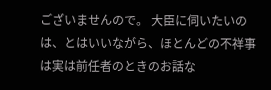ございませんので。 大臣に伺いたいのは、とはいいながら、ほとんどの不祥事は実は前任者のときのお話な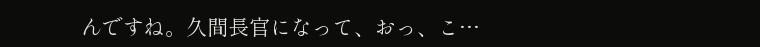んですね。久間長官になって、おっ、こ…